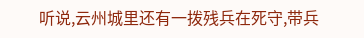听说,云州城里还有一拨残兵在死守,带兵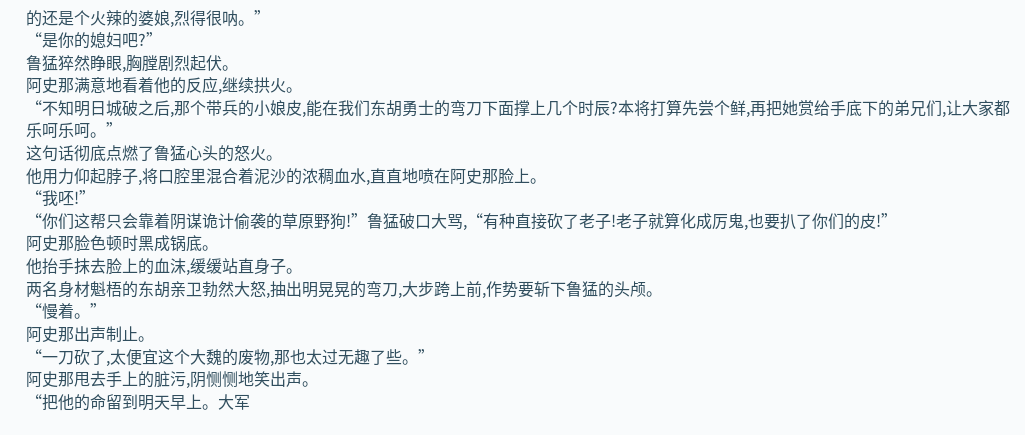的还是个火辣的婆娘,烈得很呐。”
“是你的媳妇吧?”
鲁猛猝然睁眼,胸膛剧烈起伏。
阿史那满意地看着他的反应,继续拱火。
“不知明日城破之后,那个带兵的小娘皮,能在我们东胡勇士的弯刀下面撑上几个时辰?本将打算先尝个鲜,再把她赏给手底下的弟兄们,让大家都乐呵乐呵。”
这句话彻底点燃了鲁猛心头的怒火。
他用力仰起脖子,将口腔里混合着泥沙的浓稠血水,直直地喷在阿史那脸上。
“我呸!”
“你们这帮只会靠着阴谋诡计偷袭的草原野狗!”鲁猛破口大骂,“有种直接砍了老子!老子就算化成厉鬼,也要扒了你们的皮!”
阿史那脸色顿时黑成锅底。
他抬手抹去脸上的血沫,缓缓站直身子。
两名身材魁梧的东胡亲卫勃然大怒,抽出明晃晃的弯刀,大步跨上前,作势要斩下鲁猛的头颅。
“慢着。”
阿史那出声制止。
“一刀砍了,太便宜这个大魏的废物,那也太过无趣了些。”
阿史那甩去手上的脏污,阴恻恻地笑出声。
“把他的命留到明天早上。大军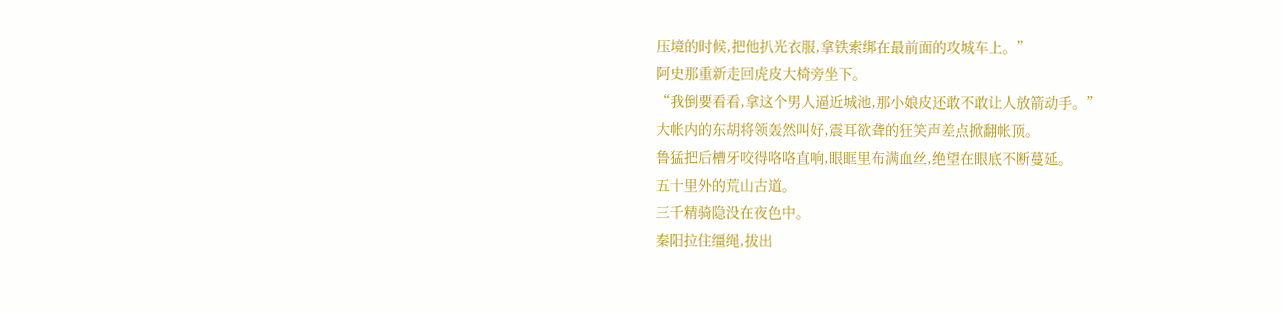压境的时候,把他扒光衣服,拿铁索绑在最前面的攻城车上。”
阿史那重新走回虎皮大椅旁坐下。
“我倒要看看,拿这个男人逼近城池,那小娘皮还敢不敢让人放箭动手。”
大帐内的东胡将领轰然叫好,震耳欲聋的狂笑声差点掀翻帐顶。
鲁猛把后槽牙咬得咯咯直响,眼眶里布满血丝,绝望在眼底不断蔓延。
五十里外的荒山古道。
三千精骑隐没在夜色中。
秦阳拉住缰绳,拔出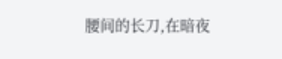腰间的长刀,在暗夜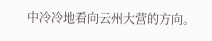中冷冷地看向云州大营的方向。